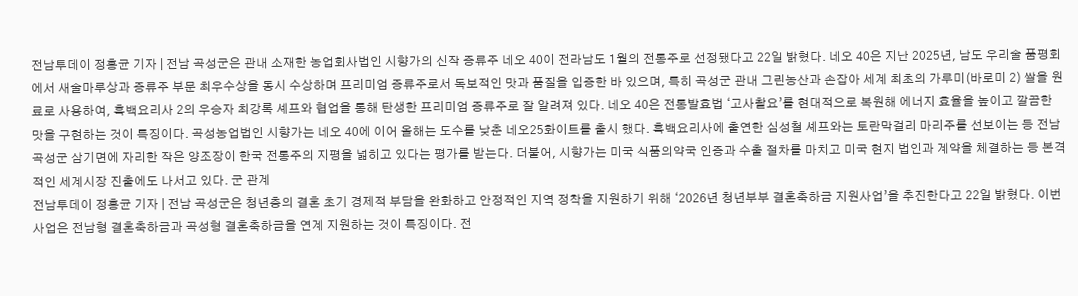전남투데이 정홍균 기자 | 전남 곡성군은 관내 소재한 농업회사법인 시향가의 신작 증류주 네오 40이 전라남도 1월의 전통주로 선정됐다고 22일 밝혔다. 네오 40은 지난 2025년, 남도 우리술 품평회에서 새술마루상과 증류주 부문 최우수상을 동시 수상하며 프리미엄 증류주로서 독보적인 맛과 품질을 입증한 바 있으며, 특히 곡성군 관내 그린농산과 손잡아 세계 최초의 가루미(바로미 2) 쌀을 원료로 사용하여, 흑백요리사 2의 우승자 최강록 셰프와 협업을 통해 탄생한 프리미엄 증류주로 잘 알려져 있다. 네오 40은 전통발효법 ‘고사촬요’를 현대적으로 복원해 에너지 효율을 높이고 깔끔한 맛을 구현하는 것이 특징이다. 곡성농업법인 시향가는 네오 40에 이어 올해는 도수를 낮춘 네오25화이트를 출시 했다. 흑백요리사에 출연한 심성철 셰프와는 토란막걸리 마리주를 선보이는 등 전남 곡성군 삼기면에 자리한 작은 양조장이 한국 전통주의 지평을 넓히고 있다는 평가를 받는다. 더불어, 시향가는 미국 식품의약국 인증과 수출 절차를 마치고 미국 현지 법인과 계약을 체결하는 등 본격적인 세계시장 진출에도 나서고 있다. 군 관계
전남투데이 정홍균 기자 | 전남 곡성군은 청년층의 결혼 초기 경제적 부담을 완화하고 안정적인 지역 정착을 지원하기 위해 ‘2026년 청년부부 결혼축하금 지원사업’을 추진한다고 22일 밝혔다. 이번 사업은 전남형 결혼축하금과 곡성형 결혼축하금을 연계 지원하는 것이 특징이다. 전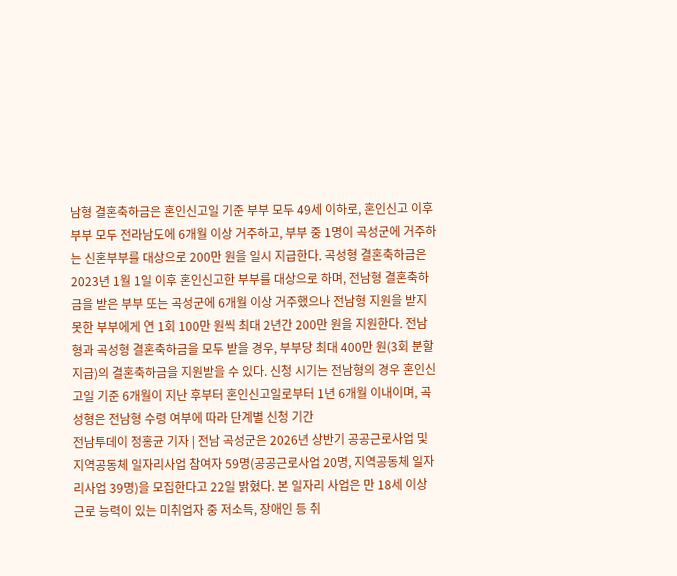남형 결혼축하금은 혼인신고일 기준 부부 모두 49세 이하로, 혼인신고 이후 부부 모두 전라남도에 6개월 이상 거주하고, 부부 중 1명이 곡성군에 거주하는 신혼부부를 대상으로 200만 원을 일시 지급한다. 곡성형 결혼축하금은 2023년 1월 1일 이후 혼인신고한 부부를 대상으로 하며, 전남형 결혼축하금을 받은 부부 또는 곡성군에 6개월 이상 거주했으나 전남형 지원을 받지 못한 부부에게 연 1회 100만 원씩 최대 2년간 200만 원을 지원한다. 전남형과 곡성형 결혼축하금을 모두 받을 경우, 부부당 최대 400만 원(3회 분할 지급)의 결혼축하금을 지원받을 수 있다. 신청 시기는 전남형의 경우 혼인신고일 기준 6개월이 지난 후부터 혼인신고일로부터 1년 6개월 이내이며, 곡성형은 전남형 수령 여부에 따라 단계별 신청 기간
전남투데이 정홍균 기자 | 전남 곡성군은 2026년 상반기 공공근로사업 및 지역공동체 일자리사업 참여자 59명(공공근로사업 20명, 지역공동체 일자리사업 39명)을 모집한다고 22일 밝혔다. 본 일자리 사업은 만 18세 이상 근로 능력이 있는 미취업자 중 저소득, 장애인 등 취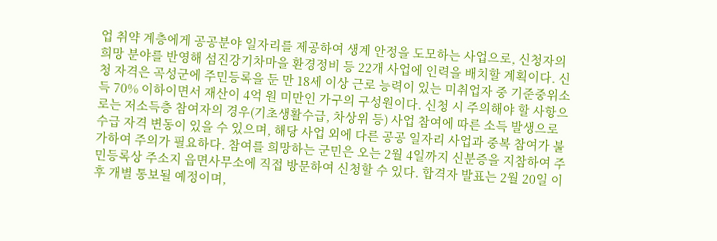업 취약 계층에게 공공분야 일자리를 제공하여 생계 안정을 도모하는 사업으로, 신청자의 희망 분야를 반영해 섬진강기차마을 환경정비 등 22개 사업에 인력을 배치할 계획이다. 신청 자격은 곡성군에 주민등록을 둔 만 18세 이상 근로 능력이 있는 미취업자 중 기준중위소득 70% 이하이면서 재산이 4억 원 미만인 가구의 구성원이다. 신청 시 주의해야 할 사항으로는 저소득층 참여자의 경우(기초생활수급, 차상위 등) 사업 참여에 따른 소득 발생으로 수급 자격 변동이 있을 수 있으며, 해당 사업 외에 다른 공공 일자리 사업과 중복 참여가 불가하여 주의가 필요하다. 참여를 희망하는 군민은 오는 2월 4일까지 신분증을 지참하여 주민등록상 주소지 읍면사무소에 직접 방문하여 신청할 수 있다. 합격자 발표는 2월 20일 이후 개별 통보될 예정이며,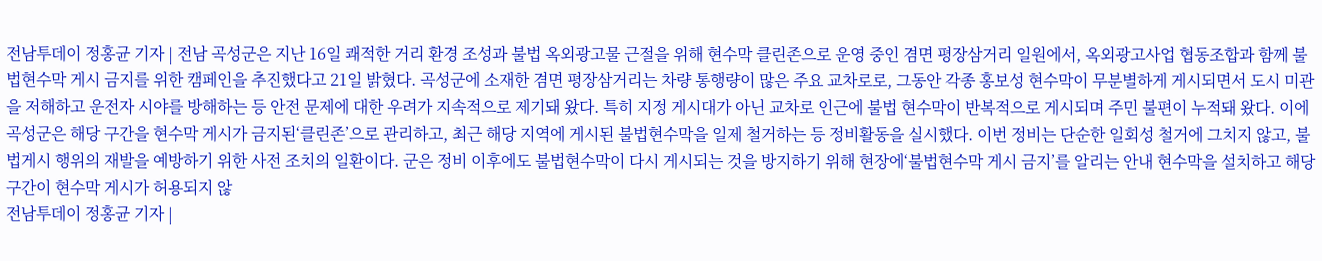전남투데이 정홍균 기자 | 전남 곡성군은 지난 16일 쾌적한 거리 환경 조성과 불법 옥외광고물 근절을 위해 현수막 클린존으로 운영 중인 겸면 평장삼거리 일원에서, 옥외광고사업 협동조합과 함께 불법현수막 게시 금지를 위한 캠페인을 추진했다고 21일 밝혔다. 곡성군에 소재한 겸면 평장삼거리는 차량 통행량이 많은 주요 교차로로, 그동안 각종 홍보성 현수막이 무분별하게 게시되면서 도시 미관을 저해하고 운전자 시야를 방해하는 등 안전 문제에 대한 우려가 지속적으로 제기돼 왔다. 특히 지정 게시대가 아닌 교차로 인근에 불법 현수막이 반복적으로 게시되며 주민 불편이 누적돼 왔다. 이에 곡성군은 해당 구간을 현수막 게시가 금지된‘클린존’으로 관리하고, 최근 해당 지역에 게시된 불법현수막을 일제 철거하는 등 정비활동을 실시했다. 이번 정비는 단순한 일회성 철거에 그치지 않고, 불법게시 행위의 재발을 예방하기 위한 사전 조치의 일환이다. 군은 정비 이후에도 불법현수막이 다시 게시되는 것을 방지하기 위해 현장에‘불법현수막 게시 금지’를 알리는 안내 현수막을 설치하고 해당 구간이 현수막 게시가 허용되지 않
전남투데이 정홍균 기자 |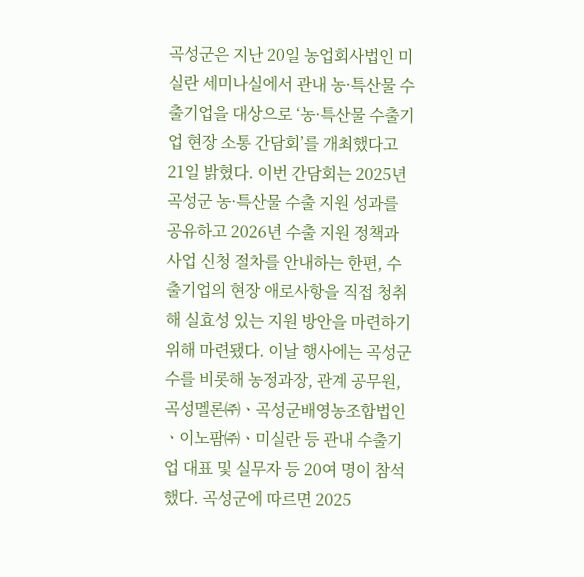곡성군은 지난 20일 농업회사법인 미실란 세미나실에서 관내 농·특산물 수출기업을 대상으로 ‘농·특산물 수출기업 현장 소통 간담회’를 개최했다고 21일 밝혔다. 이번 간담회는 2025년 곡성군 농·특산물 수출 지원 성과를 공유하고 2026년 수출 지원 정책과 사업 신청 절차를 안내하는 한편, 수출기업의 현장 애로사항을 직접 청취해 실효성 있는 지원 방안을 마련하기 위해 마련됐다. 이날 행사에는 곡성군수를 비롯해 농정과장, 관계 공무원, 곡성멜론㈜ㆍ곡성군배영농조합법인ㆍ이노팜㈜ㆍ미실란 등 관내 수출기업 대표 및 실무자 등 20여 명이 참석했다. 곡성군에 따르면 2025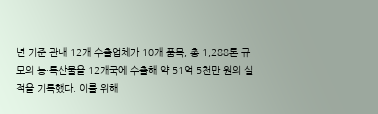년 기준 관내 12개 수출업체가 10개 품목, 총 1,288톤 규모의 농·특산물을 12개국에 수출해 약 51억 5천만 원의 실적을 기록했다. 이를 위해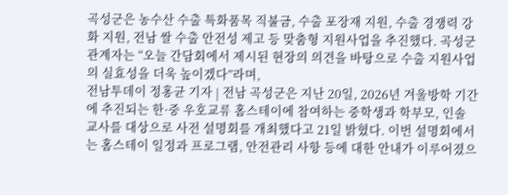곡성군은 농수산 수출 특화품목 직불금, 수출 포장재 지원, 수출 경쟁력 강화 지원, 전남 쌀 수출 안전성 제고 등 맞춤형 지원사업을 추진했다. 곡성군 관계자는 “오늘 간담회에서 제시된 현장의 의견을 바탕으로 수출 지원사업의 실효성을 더욱 높이겠다”라며,
전남투데이 정홍균 기자 | 전남 곡성군은 지난 20일, 2026년 겨울방학 기간에 추진되는 한·중 우호교류 홈스테이에 참여하는 중학생과 학부모, 인솔 교사를 대상으로 사전 설명회를 개최했다고 21일 밝혔다. 이번 설명회에서는 홈스테이 일정과 프로그램, 안전관리 사항 등에 대한 안내가 이루어졌으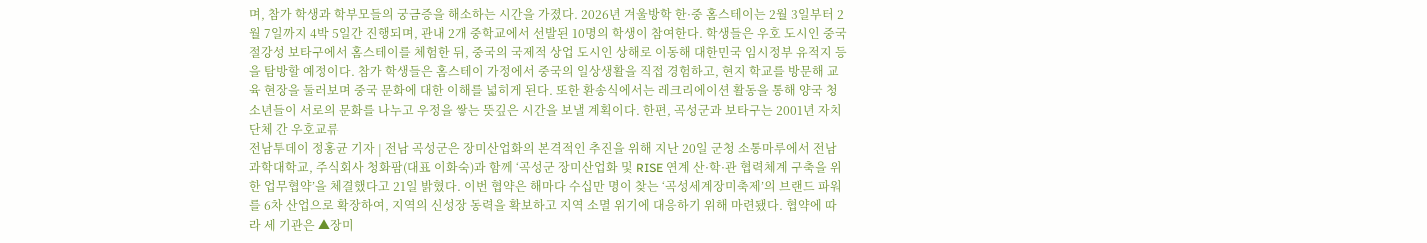며, 참가 학생과 학부모들의 궁금증을 해소하는 시간을 가졌다. 2026년 겨울방학 한·중 홈스테이는 2월 3일부터 2월 7일까지 4박 5일간 진행되며, 관내 2개 중학교에서 선발된 10명의 학생이 참여한다. 학생들은 우호 도시인 중국 절강성 보타구에서 홈스테이를 체험한 뒤, 중국의 국제적 상업 도시인 상해로 이동해 대한민국 임시정부 유적지 등을 탐방할 예정이다. 참가 학생들은 홈스테이 가정에서 중국의 일상생활을 직접 경험하고, 현지 학교를 방문해 교육 현장을 둘러보며 중국 문화에 대한 이해를 넓히게 된다. 또한 환송식에서는 레크리에이션 활동을 통해 양국 청소년들이 서로의 문화를 나누고 우정을 쌓는 뜻깊은 시간을 보낼 계획이다. 한편, 곡성군과 보타구는 2001년 자치단체 간 우호교류
전남투데이 정홍균 기자 | 전남 곡성군은 장미산업화의 본격적인 추진을 위해 지난 20일 군청 소통마루에서 전남과학대학교, 주식회사 청화팜(대표 이화숙)과 함께 ‘곡성군 장미산업화 및 RISE 연계 산·학·관 협력체계 구축을 위한 업무협약’을 체결했다고 21일 밝혔다. 이번 협약은 해마다 수십만 명이 찾는 ‘곡성세계장미축제’의 브랜드 파워를 6차 산업으로 확장하여, 지역의 신성장 동력을 확보하고 지역 소멸 위기에 대응하기 위해 마련됐다. 협약에 따라 세 기관은 ▲장미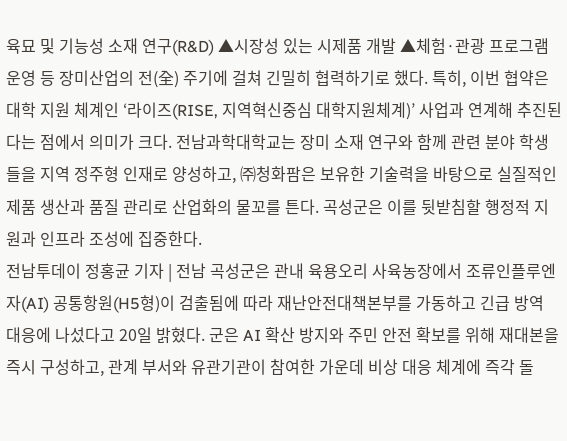육묘 및 기능성 소재 연구(R&D) ▲시장성 있는 시제품 개발 ▲체험·관광 프로그램 운영 등 장미산업의 전(全) 주기에 걸쳐 긴밀히 협력하기로 했다. 특히, 이번 협약은 대학 지원 체계인 ‘라이즈(RISE, 지역혁신중심 대학지원체계)’ 사업과 연계해 추진된다는 점에서 의미가 크다. 전남과학대학교는 장미 소재 연구와 함께 관련 분야 학생들을 지역 정주형 인재로 양성하고, ㈜청화팜은 보유한 기술력을 바탕으로 실질적인 제품 생산과 품질 관리로 산업화의 물꼬를 튼다. 곡성군은 이를 뒷받침할 행정적 지원과 인프라 조성에 집중한다.
전남투데이 정홍균 기자 | 전남 곡성군은 관내 육용오리 사육농장에서 조류인플루엔자(AI) 공통항원(H5형)이 검출됨에 따라 재난안전대책본부를 가동하고 긴급 방역 대응에 나섰다고 20일 밝혔다. 군은 AI 확산 방지와 주민 안전 확보를 위해 재대본을 즉시 구성하고, 관계 부서와 유관기관이 참여한 가운데 비상 대응 체계에 즉각 돌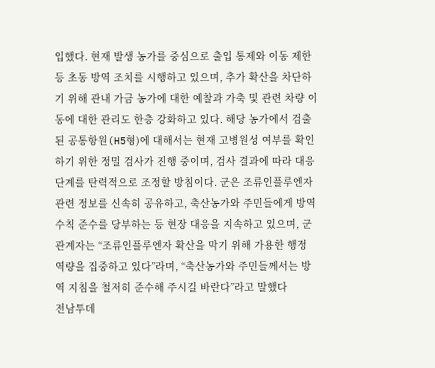입했다. 현재 발생 농가를 중심으로 출입 통제와 이동 제한 등 초동 방역 조치를 시행하고 있으며, 추가 확산을 차단하기 위해 관내 가금 농가에 대한 예찰과 가축 및 관련 차량 이동에 대한 관리도 한층 강화하고 있다. 해당 농가에서 검출된 공통항원(H5형)에 대해서는 현재 고병원성 여부를 확인하기 위한 정밀 검사가 진행 중이며, 검사 결과에 따라 대응 단계를 탄력적으로 조정할 방침이다. 군은 조류인플루엔자 관련 정보를 신속히 공유하고, 축산농가와 주민들에게 방역 수칙 준수를 당부하는 등 현장 대응을 지속하고 있으며, 군 관계자는 “조류인플루엔자 확산을 막기 위해 가용한 행정 역량을 집중하고 있다”라며, “축산농가와 주민들께서는 방역 지침을 철저히 준수해 주시길 바란다”라고 말했다
전남투데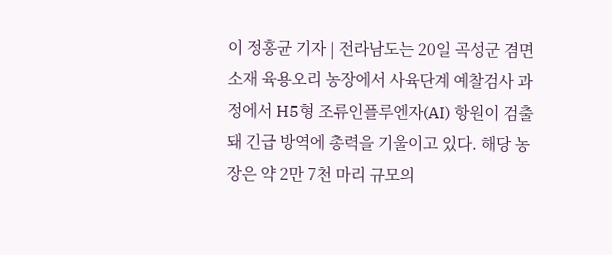이 정홍균 기자 | 전라남도는 20일 곡성군 겸면 소재 육용오리 농장에서 사육단계 예찰검사 과정에서 H5형 조류인플루엔자(AI) 항원이 검출돼 긴급 방역에 총력을 기울이고 있다. 해당 농장은 약 2만 7천 마리 규모의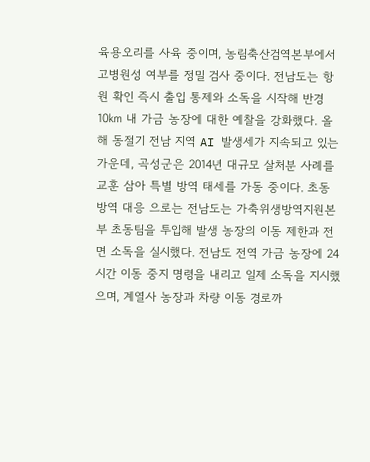육용오리를 사육 중이며, 농림축산검역본부에서 고병원성 여부를 정밀 검사 중이다. 전남도는 항원 확인 즉시 출입 통제와 소독을 시작해 반경 10㎞ 내 가금 농장에 대한 예찰을 강화했다. 올해 동절기 전남 지역 AI 발생세가 지속되고 있는 가운데, 곡성군은 2014년 대규모 살처분 사례를 교훈 삼아 특별 방역 태세를 가동 중이다. 초동 방역 대응 으로는 전남도는 가축위생방역지원본부 초동팀을 투입해 발생 농장의 이동 제한과 전면 소독을 실시했다. 전남도 전역 가금 농장에 24시간 이동 중지 명령을 내리고 일제 소독을 지시했으며, 계열사 농장과 차량 이동 경로까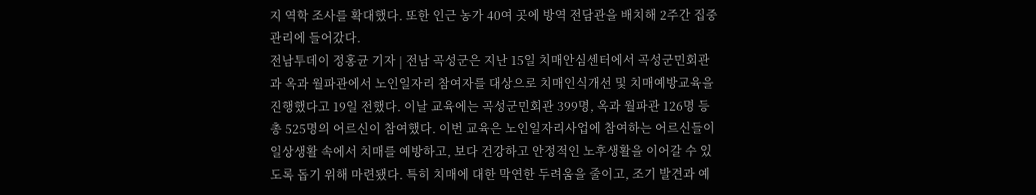지 역학 조사를 확대했다. 또한 인근 농가 40여 곳에 방역 전담관을 배치해 2주간 집중 관리에 들어갔다.
전남투데이 정홍균 기자 | 전남 곡성군은 지난 15일 치매안심센터에서 곡성군민회관과 옥과 월파관에서 노인일자리 참여자를 대상으로 치매인식개선 및 치매예방교육을 진행했다고 19일 전했다. 이날 교육에는 곡성군민회관 399명, 옥과 월파관 126명 등 총 525명의 어르신이 참여했다. 이번 교육은 노인일자리사업에 참여하는 어르신들이 일상생활 속에서 치매를 예방하고, 보다 건강하고 안정적인 노후생활을 이어갈 수 있도록 돕기 위해 마련됐다. 특히 치매에 대한 막연한 두려움을 줄이고, 조기 발견과 예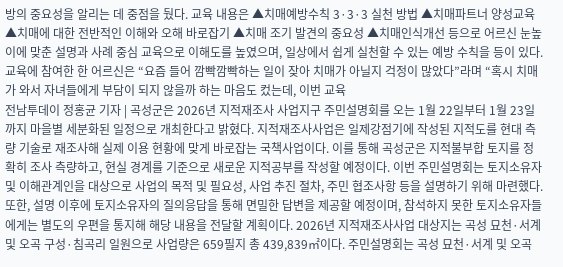방의 중요성을 알리는 데 중점을 뒀다. 교육 내용은 ▲치매예방수칙 3·3·3 실천 방법 ▲치매파트너 양성교육 ▲치매에 대한 전반적인 이해와 오해 바로잡기 ▲치매 조기 발견의 중요성 ▲치매인식개선 등으로 어르신 눈높이에 맞춘 설명과 사례 중심 교육으로 이해도를 높였으며, 일상에서 쉽게 실천할 수 있는 예방 수칙을 등이 있다. 교육에 참여한 한 어르신은 “요즘 들어 깜빡깜빡하는 일이 잦아 치매가 아닐지 걱정이 많았다”라며 “혹시 치매가 와서 자녀들에게 부담이 되지 않을까 하는 마음도 컸는데, 이번 교육
전남투데이 정홍균 기자 | 곡성군은 2026년 지적재조사 사업지구 주민설명회를 오는 1월 22일부터 1월 23일까지 마을별 세분화된 일정으로 개최한다고 밝혔다. 지적재조사사업은 일제강점기에 작성된 지적도를 현대 측량 기술로 재조사해 실제 이용 현황에 맞게 바로잡는 국책사업이다. 이를 통해 곡성군은 지적불부합 토지를 정확히 조사 측량하고, 현실 경계를 기준으로 새로운 지적공부를 작성할 예정이다. 이번 주민설명회는 토지소유자 및 이해관계인을 대상으로 사업의 목적 및 필요성, 사업 추진 절차, 주민 협조사항 등을 설명하기 위해 마련했다. 또한, 설명 이후에 토지소유자의 질의응답을 통해 면밀한 답변을 제공할 예정이며, 참석하지 못한 토지소유자들에게는 별도의 우편을 통지해 해당 내용을 전달할 계획이다. 2026년 지적재조사사업 대상지는 곡성 묘천·서계 및 오곡 구성·침곡리 일원으로 사업량은 659필지 총 439,839㎡이다. 주민설명회는 곡성 묘천·서계 및 오곡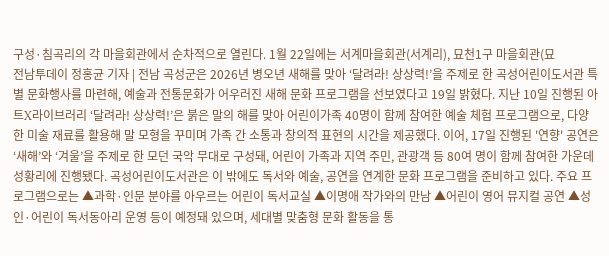구성·침곡리의 각 마을회관에서 순차적으로 열린다. 1월 22일에는 서계마을회관(서계리), 묘천1구 마을회관(묘
전남투데이 정홍균 기자 | 전남 곡성군은 2026년 병오년 새해를 맞아 ‘달려라! 상상력!’을 주제로 한 곡성어린이도서관 특별 문화행사를 마련해, 예술과 전통문화가 어우러진 새해 문화 프로그램을 선보였다고 19일 밝혔다. 지난 10일 진행된 아트X라이브러리 ‘달려라! 상상력!’은 붉은 말의 해를 맞아 어린이가족 40명이 함께 참여한 예술 체험 프로그램으로, 다양한 미술 재료를 활용해 말 모형을 꾸미며 가족 간 소통과 창의적 표현의 시간을 제공했다. 이어, 17일 진행된 '연향' 공연은 ‘새해’와 ‘겨울’을 주제로 한 모던 국악 무대로 구성돼, 어린이 가족과 지역 주민, 관광객 등 80여 명이 함께 참여한 가운데 성황리에 진행됐다. 곡성어린이도서관은 이 밖에도 독서와 예술, 공연을 연계한 문화 프로그램을 준비하고 있다. 주요 프로그램으로는 ▲과학·인문 분야를 아우르는 어린이 독서교실 ▲이명애 작가와의 만남 ▲어린이 영어 뮤지컬 공연 ▲성인·어린이 독서동아리 운영 등이 예정돼 있으며, 세대별 맞춤형 문화 활동을 통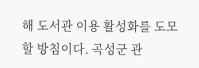해 도서관 이용 활성화를 도모할 방침이다. 곡성군 관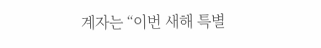계자는 “이번 새해 특별